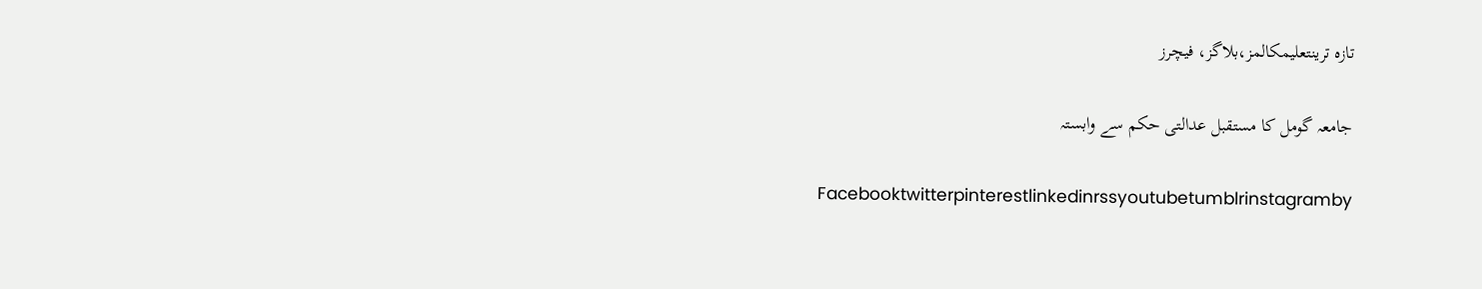تازہ ترینتعلیمکالمز،بلاگز، فیچرز

جامعہ گومل کا مستقبل عدالتی حکم سے وابستہ

Facebooktwitterpinterestlinkedinrssyoutubetumblrinstagramby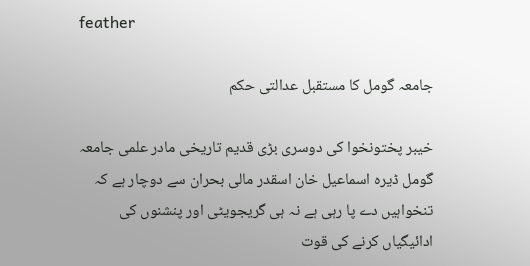feather

جامعہ گومل کا مستقبل عدالتی حکم

خیبر پختونخوا کی دوسری بڑی قدیم تاریخی مادر علمی جامعہ گومل ڈیرہ اسماعیل خان اسقدر مالی بحران سے دوچار ہے کہ تنخواہیں دے پا رہی ہے نہ ہی گریجویٹی اور پنشنوں کی ادائیگیاں کرنے کی قوت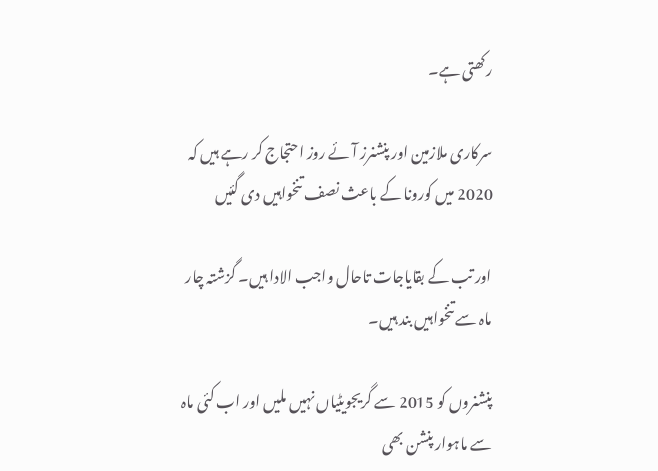رکھتی ہے۔

سرکاری ملازمین اور پنشنرز آئے روز احتجاج کر رہے ہیں کہ 2020 میں کورونا کے باعث نصف تنخواہیں دی گئیں

اور تب کے بقایاجات تاحال واجب الادا ہیں۔ گزشتہ چار ماہ سے تنخواہیں بند ہیں۔

پنشنروں کو 2015 سے گریجویٹیاں نہیں ملیں اور اب کئی ماہ سے ماہوار پنشن بھی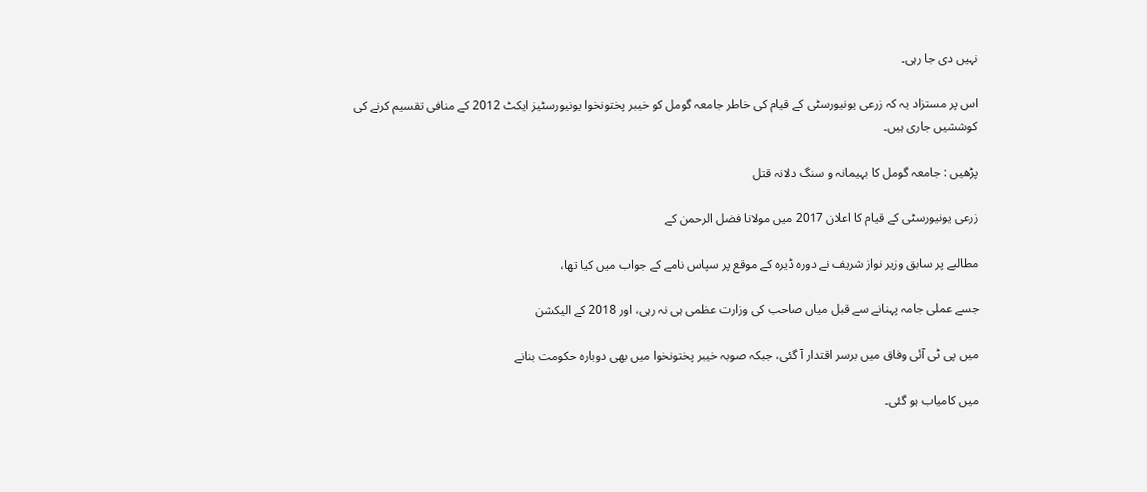نہیں دی جا رہی۔

اس پر مستزاد یہ کہ زرعی یونیورسٹی کے قیام کی خاطر جامعہ گومل کو خیبر پختونخوا یونیورسٹیز ایکٹ 2012 کے منافی تقسیم کرنے کی کوششیں جاری ہیں۔

پڑھیں : جامعہ گومل کا بہیمانہ و سنگ دلانہ قتل

زرعی یونیورسٹی کے قیام کا اعلان 2017 میں مولانا فضل الرحمن کے

مطالبے پر سابق وزیر نواز شریف نے دورہ ڈیرہ کے موقع پر سپاس نامے کے جواب میں کیا تھا،

جسے عملی جامہ پہنانے سے قبل میاں صاحب کی وزارت عظمی ہی نہ رہی، اور 2018 کے الیکشن

میں پی ٹی آئی وفاق میں برسر اقتدار آ گئی، جبکہ صوبہ خیبر پختونخوا میں بھی دوبارہ حکومت بنانے

میں کامیاب ہو گئی۔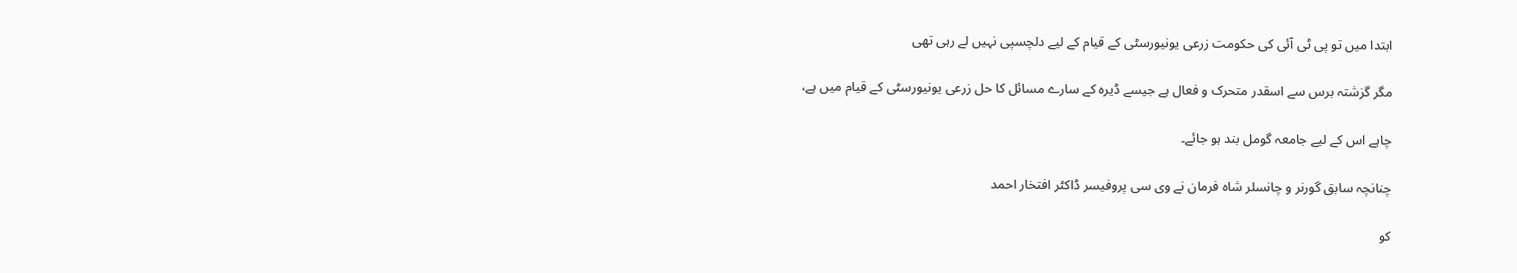ابتدا میں تو پی ٹی آئی کی حکومت زرعی یونیورسٹی کے قیام کے لیے دلچسپی نہیں لے رہی تھی

مگر گزشتہ برس سے اسقدر متحرک و فعال ہے جیسے ڈیرہ کے سارے مسائل کا حل زرعی یونیورسٹی کے قیام میں ہے،

چاہے اس کے لیے جامعہ گومل بند ہو جائے۔

چنانچہ سابق گورنر و چانسلر شاہ فرمان نے وی سی پروفیسر ڈاکٹر افتخار احمد

کو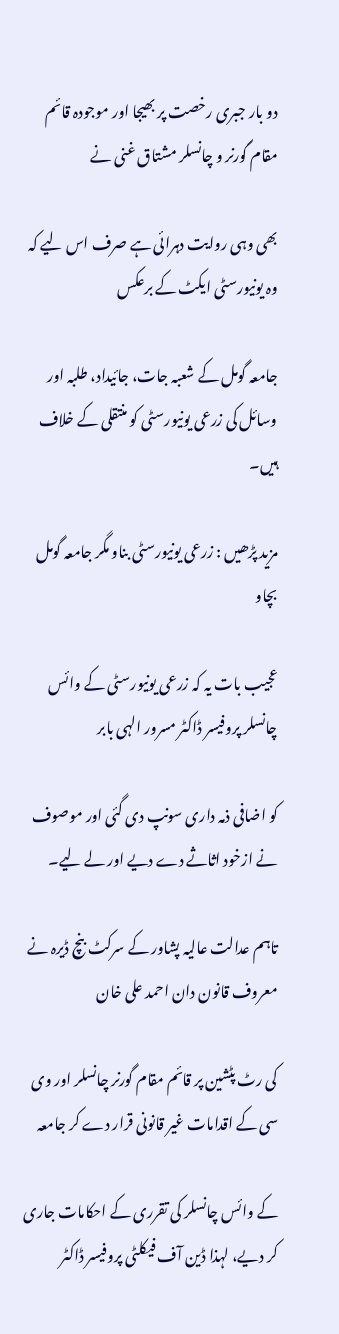دو بار جبری رخصت پر بھیجا اور موجودہ قائم مقام گورنر و چانسلر مشتاق غنی نے

بھی وہی روایت دہرائی ہے صرف اس لیے کہ وہ یونیورسٹی ایکٹ کے برعکس

جامعہ گومل کے شعبہ جات، جائیداد، طلبہ اور وسائل کی زرعی یونیورسٹی کو منتقلی کے خلاف ہیں۔

مزید پڑھیں : زرعی یونیورسٹی بناو مگر جامعہ گومل بچاو

عجیب بات یہ کہ زرعی یونیورسٹی کے وائس چانسلر پروفیسر ڈاکٹر مسرور الہی بابر

کو اضافی ذمہ داری سونپ دی گئی اور موصوف نے ازخود اثاثے دے دیے اور لے لیے۔

تاہم عدالت عالیہ پشاور کے سرکٹ بنچ ڈیرہ نے معروف قانون دان احمد علی خان

کی رٹ پٹشین پر قائم مقام گورنر چانسلر اور وی سی کے اقدامات غیر قانونی قرار دے کر جامعہ

کے وائس چانسلر کی تقرری کے احکامات جاری کر دیے، لہذا ڈین آف فیکلٹی پروفیسر ڈاکٹر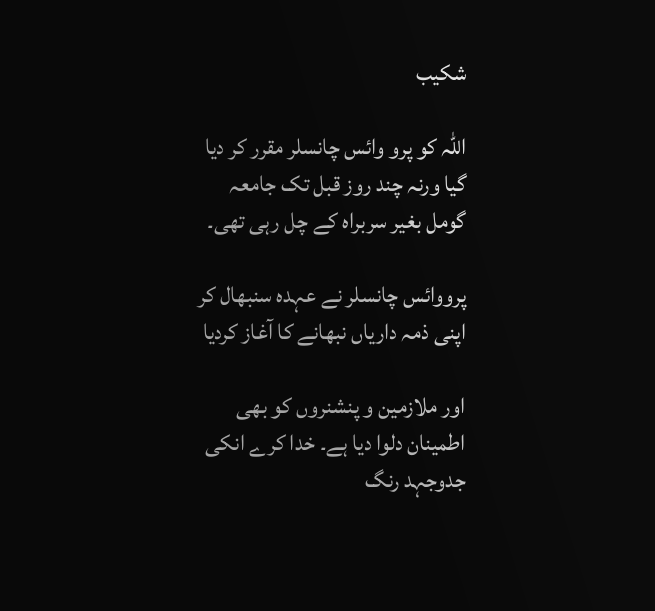شکیب

اللہ کو پرو وائس چانسلر مقرر کر دیا گیا ورنہ چند روز قبل تک جامعہ گومل بغیر سربراہ کے چل رہی تھی۔

پرووائس چانسلر نے عہدہ سنبھال کر اپنی ذمہ داریاں نبھانے کا آغاز کردیا

اور ملازمین و پنشنروں کو بھی اطمینان دلوا دیا ہے۔ خدا کرے انکی جدوجہد رنگ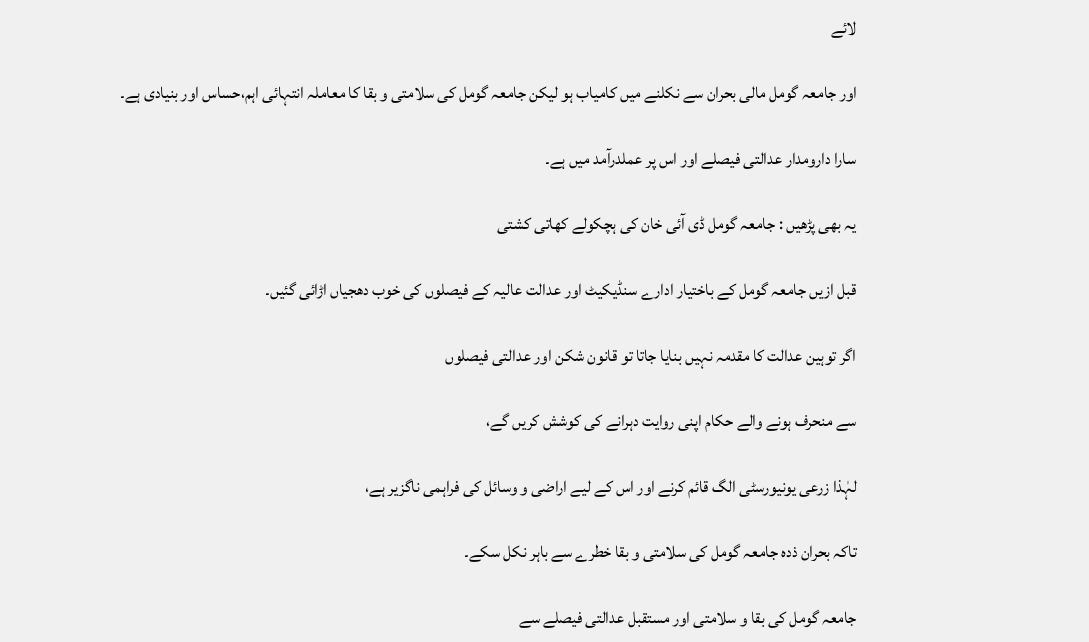لائے

اور جامعہ گومل مالی بحران سے نکلنے میں کامیاب ہو لیکن جامعہ گومل کی سلامتی و بقا کا معاملہ انتہائی اہم،حساس اور بنیادی ہے۔

سارا دارومدار عدالتی فیصلے اور اس پر عملدرآمد میں ہے۔

یہ بھی پڑھیں : جامعہ گومل ڈی آئی خان کی ہچکولے کھاتی کشتی

قبل ازیں جامعہ گومل کے باختیار ادارے سنڈیکیٹ اور عدالت عالیہ کے فیصلوں کی خوب دھجیاں اڑائی گئیں۔

اگر توہین عدالت کا مقدمہ نہیں بنایا جاتا تو قانون شکن اور عدالتی فیصلوں

سے منحرف ہونے والے حکام اپنی روایت دہرانے کی کوشش کریں گے،

لہٰذا زرعی یونیورسٹی الگ قائم کرنے اور اس کے لیے اراضی و وسائل کی فراہمی ناگزیر ہے،

تاکہ بحران ذدہ جامعہ گومل کی سلامتی و بقا خطرے سے باہر نکل سکے۔

جامعہ گومل کی بقا و سلامتی اور مستقبل عدالتی فیصلے سے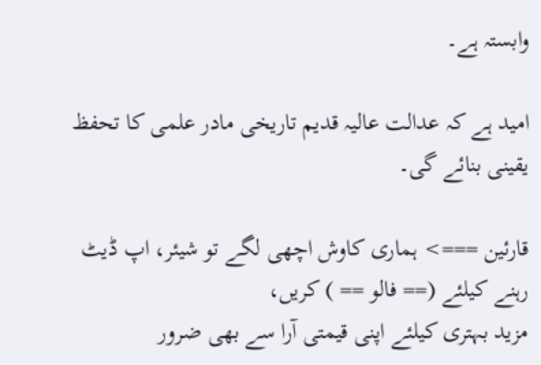وابستہ ہے۔

امید ہے کہ عدالت عالیہ قدیم تاریخی مادر علمی کا تحفظ یقینی بنائے گی۔

قارئین ===> ہماری کاوش اچھی لگے تو شیئر، اپ ڈیٹ رہنے کیلئے (== فالو == ) کریں،
مزید بہتری کیلئے اپنی قیمتی آرا سے بھی ضرور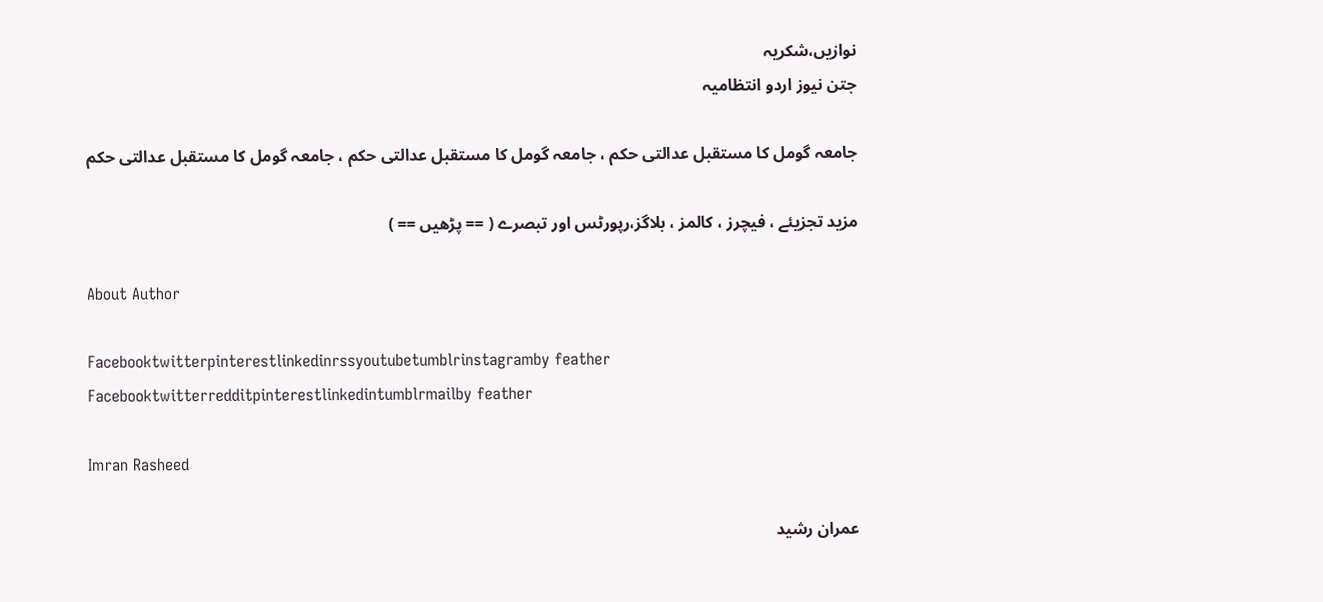نوازیں،شکریہ
جتن نیوز اردو انتظامیہ

جامعہ گومل کا مستقبل عدالتی حکم ، جامعہ گومل کا مستقبل عدالتی حکم ، جامعہ گومل کا مستقبل عدالتی حکم

مزید تجزیئے ، فیچرز ، کالمز ، بلاگز،رپورٹس اور تبصرے ( == پڑھیں == )

About Author

Facebooktwitterpinterestlinkedinrssyoutubetumblrinstagramby feather
Facebooktwitterredditpinterestlinkedintumblrmailby feather

Imran Rasheed

عمران رشید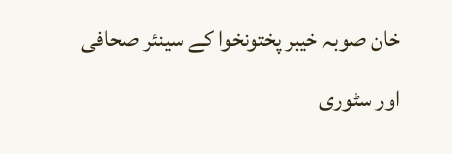خان صوبہ خیبر پختونخوا کے سینئر صحافی اور سٹوری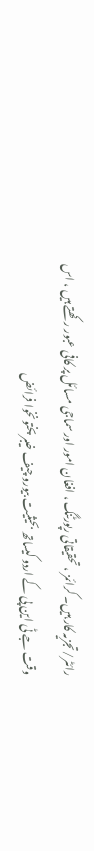رائٹر/تجزیہ کار ہیں۔ کرائمز ، تحقیقاتی رپورٹنگ ، افغان امور اور سماجی مسائل پر کافی عبور رکھتے ہیں ، اس وقت جے ٹی این پی کے اردو کیساتھ بحیثیت بیورو چیف خیبر پختونخوا فرائض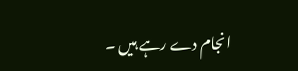انجام دے رہے ہیں ۔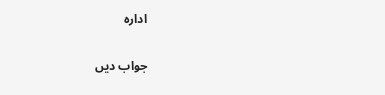ادارہ

جواب دیں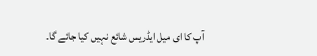آپ کا ای میل ایڈریس شائع نہیں کیا جائے گا۔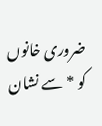ضروری خانوں کو * سے نشان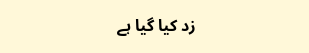زد کیا گیا ہے